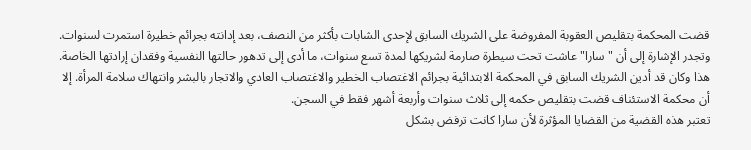قضت المحكمة بتقليص العقوبة المفروضة على الشريك السابق لإحدى الشابات بأكثر من النصف، بعد إدانته بجرائم خطيرة استمرت لسنوات. وتجدر الإشارة إلى أن "سارا" عاشت تحت سيطرة صارمة لشريكها لمدة تسع سنوات، ما أدى إلى تدهور حالتها النفسية وفقدان إرادتها الخاصة.
هذا وكان قد أدين الشريك السابق في المحكمة الابتدائية بجرائم الاغتصاب الخطير والاغتصاب العادي والاتجار بالبشر وانتهاك سلامة المرأة. إلا أن محكمة الاستئناف قضت بتقليص حكمه إلى ثلاث سنوات وأربعة أشهر فقط في السجن.
تعتبر هذه القضية من القضايا المؤثرة لأن سارا كانت ترفض بشكل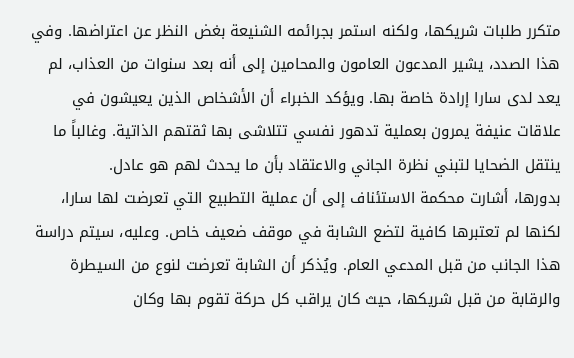متكرر طلبات شريكها، ولكنه استمر بجرائمه الشنيعة بغض النظر عن اعتراضها. وفي هذا الصدد، يشير المدعون العامون والمحامين إلى أنه بعد سنوات من العذاب، لم يعد لدى سارا إرادة خاصة بها. ويؤكد الخبراء أن الأشخاص الذين يعيشون في علاقات عنيفة يمرون بعملية تدهور نفسي تتلاشى بها ثقتهم الذاتية. وغالباً ما ينتقل الضحايا لتبني نظرة الجاني والاعتقاد بأن ما يحدث لهم هو عادل.
بدورها، أشارت محكمة الاستئناف إلى أن عملية التطبيع التي تعرضت لها سارا، لكنها لم تعتبرها كافية لتضع الشابة في موقف ضعيف خاص. وعليه، سيتم دراسة هذا الجانب من قبل المدعي العام. ويُذكر أن الشابة تعرضت لنوع من السيطرة والرقابة من قبل شريكها، حيث كان يراقب كل حركة تقوم بها وكان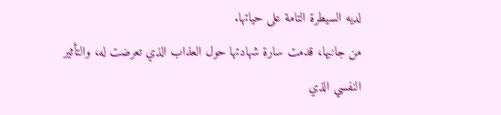لديه السيطرة التامة على حياتها.
من جانبها، قدمت سارة شهادتها حول العذاب الذي تعرضت له، والتأثير النفسي الذي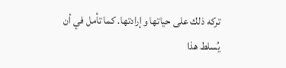تركه ذلك على حياتها وإرادتها. كما تأمل في أن يُسلط هذا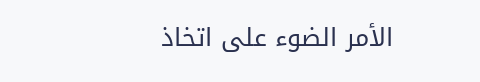الأمر الضوء على اتخاذ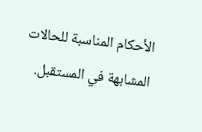الأحكام المناسبة للحالات المشابهة في المستقبل.